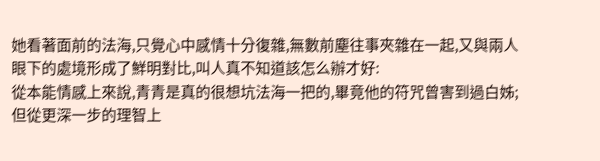她看著面前的法海,只覺心中感情十分復雜,無數前塵往事夾雜在一起,又與兩人眼下的處境形成了鮮明對比,叫人真不知道該怎么辦才好:
從本能情感上來說,青青是真的很想坑法海一把的,畢竟他的符咒曾害到過白姊;但從更深一步的理智上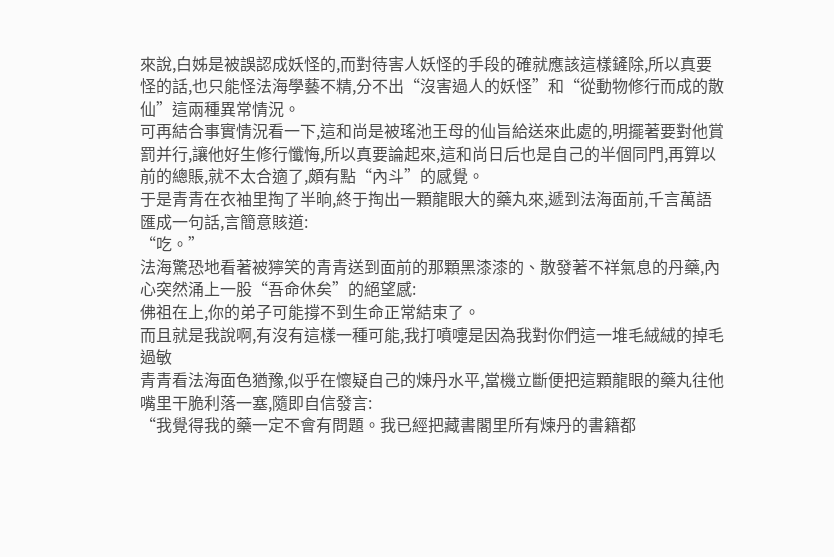來說,白姊是被誤認成妖怪的,而對待害人妖怪的手段的確就應該這樣鏟除,所以真要怪的話,也只能怪法海學藝不精,分不出“沒害過人的妖怪”和“從動物修行而成的散仙”這兩種異常情況。
可再結合事實情況看一下,這和尚是被瑤池王母的仙旨給送來此處的,明擺著要對他賞罰并行,讓他好生修行懺悔,所以真要論起來,這和尚日后也是自己的半個同門,再算以前的總賬,就不太合適了,頗有點“內斗”的感覺。
于是青青在衣袖里掏了半晌,終于掏出一顆龍眼大的藥丸來,遞到法海面前,千言萬語匯成一句話,言簡意賅道:
“吃。”
法海驚恐地看著被獰笑的青青送到面前的那顆黑漆漆的、散發著不祥氣息的丹藥,內心突然涌上一股“吾命休矣”的絕望感:
佛祖在上,你的弟子可能撐不到生命正常結束了。
而且就是我說啊,有沒有這樣一種可能,我打噴嚏是因為我對你們這一堆毛絨絨的掉毛過敏
青青看法海面色猶豫,似乎在懷疑自己的煉丹水平,當機立斷便把這顆龍眼的藥丸往他嘴里干脆利落一塞,隨即自信發言:
“我覺得我的藥一定不會有問題。我已經把藏書閣里所有煉丹的書籍都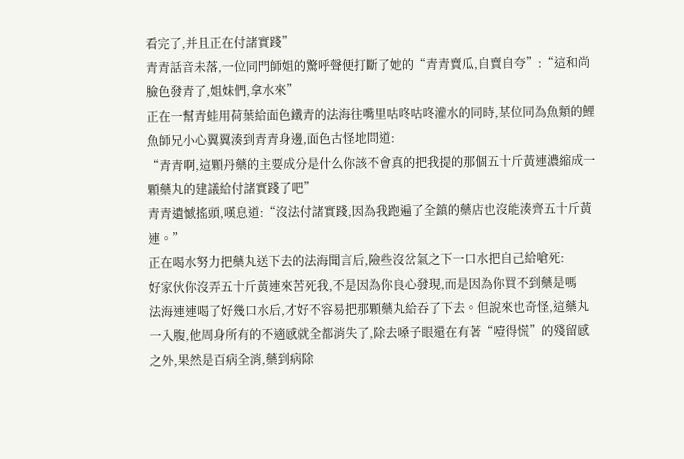看完了,并且正在付諸實踐”
青青話音未落,一位同門師姐的驚呼聲便打斷了她的“青青賣瓜,自賣自夸”:“這和尚臉色發青了,姐妹們,拿水來”
正在一幫青蛙用荷葉給面色鐵青的法海往嘴里咕咚咕咚灌水的同時,某位同為魚類的鯉魚師兄小心翼翼湊到青青身邊,面色古怪地問道:
“青青啊,這顆丹藥的主要成分是什么你該不會真的把我提的那個五十斤黃連濃縮成一顆藥丸的建議給付諸實踐了吧”
青青遺憾搖頭,嘆息道:“沒法付諸實踐,因為我跑遍了全鎮的藥店也沒能湊齊五十斤黃連。”
正在喝水努力把藥丸送下去的法海聞言后,險些沒岔氣之下一口水把自己給嗆死:
好家伙你沒弄五十斤黃連來苦死我,不是因為你良心發現,而是因為你買不到藥是嗎
法海連連喝了好幾口水后,才好不容易把那顆藥丸給吞了下去。但說來也奇怪,這藥丸一入腹,他周身所有的不適感就全都消失了,除去嗓子眼還在有著“噎得慌”的殘留感之外,果然是百病全消,藥到病除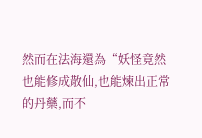然而在法海還為“妖怪竟然也能修成散仙,也能煉出正常的丹藥,而不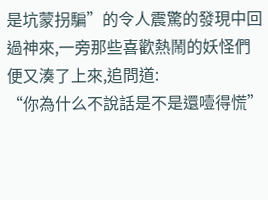是坑蒙拐騙”的令人震驚的發現中回過神來,一旁那些喜歡熱鬧的妖怪們便又湊了上來,追問道:
“你為什么不說話是不是還噎得慌”